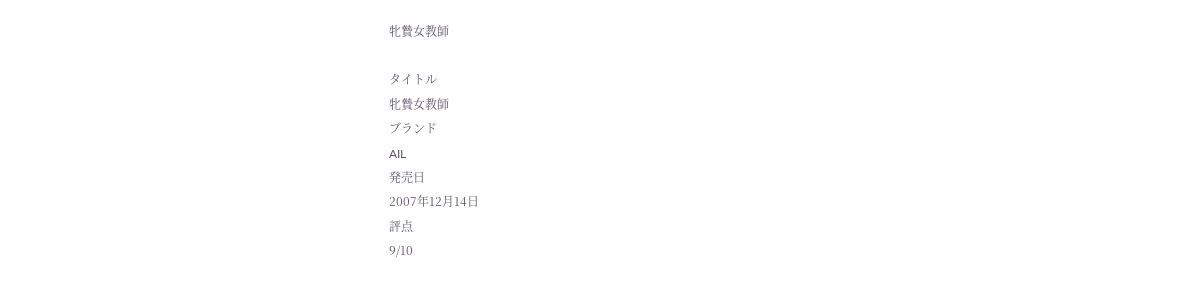牝贄女教師

タイトル
牝贄女教師
ブランド
AIL
発売日
2007年12月14日
評点
9/10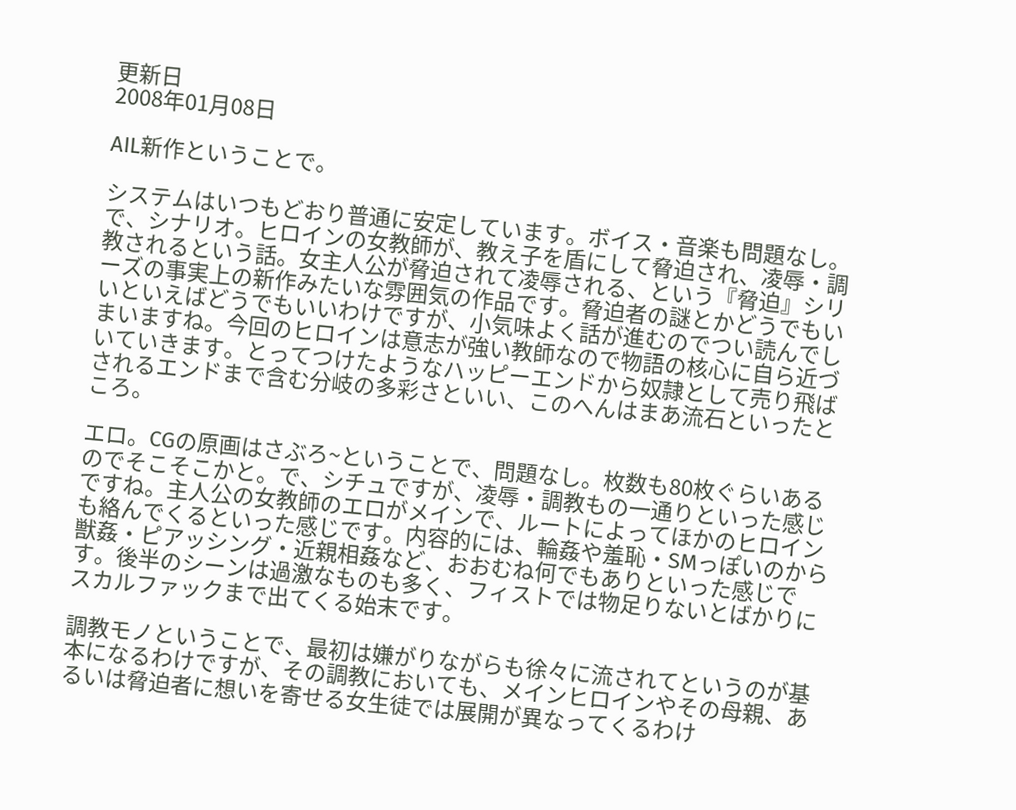更新日
2008年01月08日

AIL新作ということで。

システムはいつもどおり普通に安定しています。ボイス・音楽も問題なし。で、シナリオ。ヒロインの女教師が、教え子を盾にして脅迫され、凌辱・調教されるという話。女主人公が脅迫されて凌辱される、という『脅迫』シリーズの事実上の新作みたいな雰囲気の作品です。脅迫者の謎とかどうでもいいといえばどうでもいいわけですが、小気味よく話が進むのでつい読んでしまいますね。今回のヒロインは意志が強い教師なので物語の核心に自ら近づいていきます。とってつけたようなハッピーエンドから奴隷として売り飛ばされるエンドまで含む分岐の多彩さといい、このへんはまあ流石といったところ。

エロ。CGの原画はさぶろ~ということで、問題なし。枚数も80枚ぐらいあるのでそこそこかと。で、シチュですが、凌辱・調教もの一通りといった感じですね。主人公の女教師のエロがメインで、ルートによってほかのヒロインも絡んでくるといった感じです。内容的には、輪姦や羞恥・SMっぽいのから獣姦・ピアッシング・近親相姦など、おおむね何でもありといった感じです。後半のシーンは過激なものも多く、フィストでは物足りないとばかりにスカルファックまで出てくる始末です。

調教モノということで、最初は嫌がりながらも徐々に流されてというのが基本になるわけですが、その調教においても、メインヒロインやその母親、あるいは脅迫者に想いを寄せる女生徒では展開が異なってくるわけ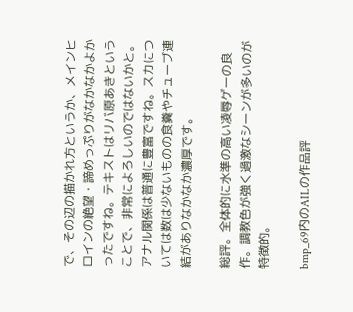で、その辺の描かれ方というか、メインヒロインの絶望・諦めっぷりがなかなかよかったですね。テキストはリバ原あきということで、非常によろしいのではないかと。アナル関係は普通に豊富ですね。スカについては数は少ないものの食糞やチューブ連結がありなかなか濃厚です。

総評。全体的に水準の高い凌辱ゲーの良作。調教色が強く過激なシーンが多いのが特徴的。

bmp_69内のAILの作品評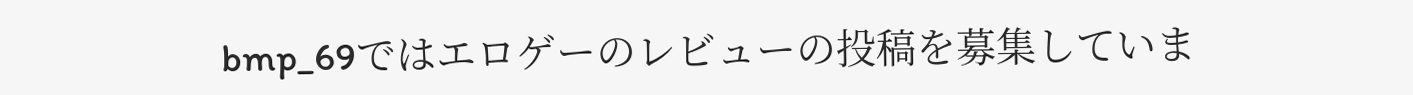bmp_69ではエロゲーのレビューの投稿を募集していま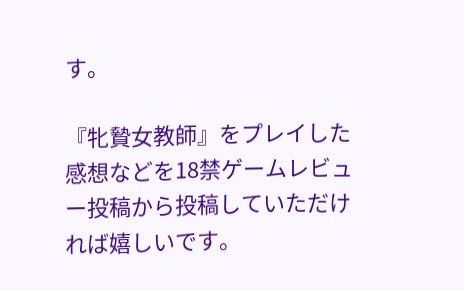す。

『牝贄女教師』をプレイした感想などを18禁ゲームレビュー投稿から投稿していただければ嬉しいです。